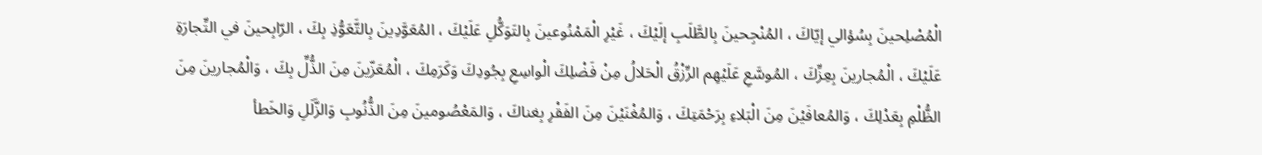الْمُصْلِحينَ بِسُؤالي إيّاكَ ، المُنْجِحينَ بِالطَّلَبِ إلَيْكَ ، غَيْرِ الْمَمْنُوعينَ بِالتَوَكُّلِ عَلَيْكَ ، المُعَوَّدِينَ بِالتَّعَوُّذِ بِكَ ، الرّابِحينَ في التِّجارَةِ عَلَيْكَ ، الْمُجارينَ بِعِزِّكَ ، المُوسَّعِ عَلَيْهِم الرِّزْقُ الْحَلالُ مِنْ فَضْلِكَ الْواسِعِ بِجُودِكَ وَكَرَمِكَ ، الْمُعَزّينَ مِنَ الذُّلِّ بِكَ ، وَالْمُجارينَ مِنَ الظُّلْمِ بِعَدْلِكَ ، وَالمُعافَيْنَ مِنَ الْبَلاءِ بِرَحْمَتِكَ ، وَالمُغْنَيْنَ مِنَ الفَقْرِ بِغناكَ ، وَالمَعْصُومينَ مِنَ الذُّنُوبِ وَالزَّلَلِ وَالخَطأ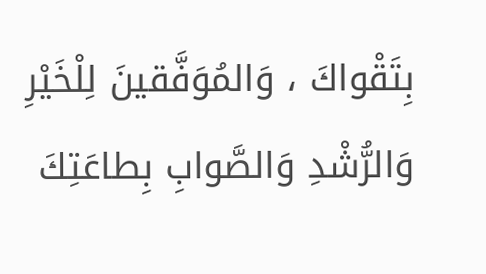بِتَقْواكَ ، وَالمُوَفَّقينَ لِلْخَيْرِ وَالرُّشْدِ وَالصَّوابِ بِطاعَتِكَ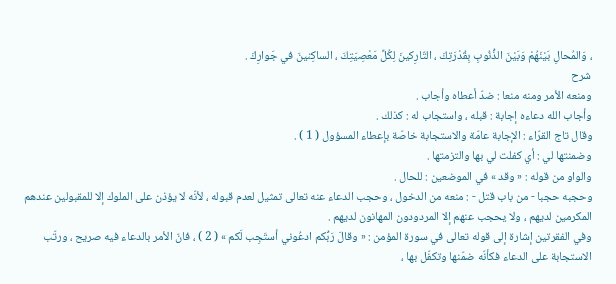، وَالمُحالِ بَيْنَهُمْ وَبَيْنَ الذُّنُوبِ بِقُدْرَتِكَ ، التّارِكينَ لِكُلِّ مَعْصِيَتِكَ ، الساكِنينَ في جَوارِكَ .
شرح
ومنعه الأمر ومنه منعا : ضدّ أعطاه وأجاب .
وأجاب الله دعاءه إجابة : قبله ، واستجاب له : كذلك .
وقال تاج القرّاء : الإجابة عامّة والاستجابة خاصّة بإعطاء المسؤول ( 1 ) .
وضمنتها لي : أي كفلت لي بها والتزمتها .
والواو من قوله : « وقد » في الموضعين : للحال .
وحجبه حجبا - من باب قتل - : منعه من الدخول ، وحجب الدعاء عنه تعالى تمثيل لعدم قبوله ، لأنّه لا يؤذن على الملوك إلا للمقبولين عندهم المكرمين لديهم ، ولا يحجب عنهم إلا المردودون المهانون لديهم .
وفي الفقرتين إشارة إلى قوله تعالى في سورة المؤمن : « وقالَ رَبُّكم ادعُوني أستَجِب لَكم » ( 2 ) ، فانّ الأمر بالدعاء فيه صريح ، ورتّب الاستجابة على الدعاء فكأنّه ضمّنها وتكفّل بها ،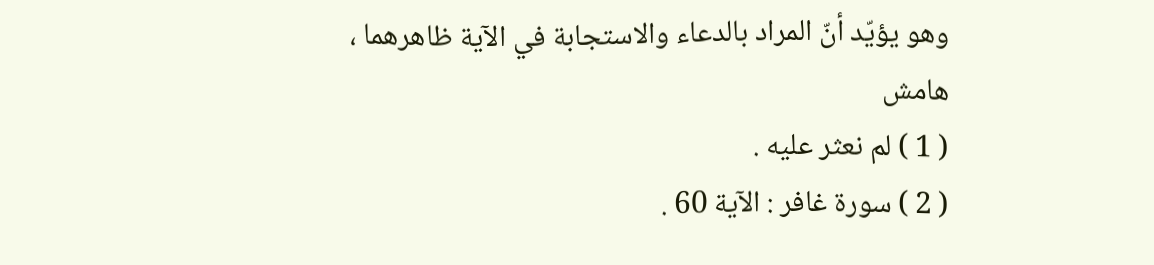وهو يؤيّد أنّ المراد بالدعاء والاستجابة في الآية ظاهرهما ،
هامش
( 1 ) لم نعثر عليه .
( 2 ) سورة غافر : الآية 60 .